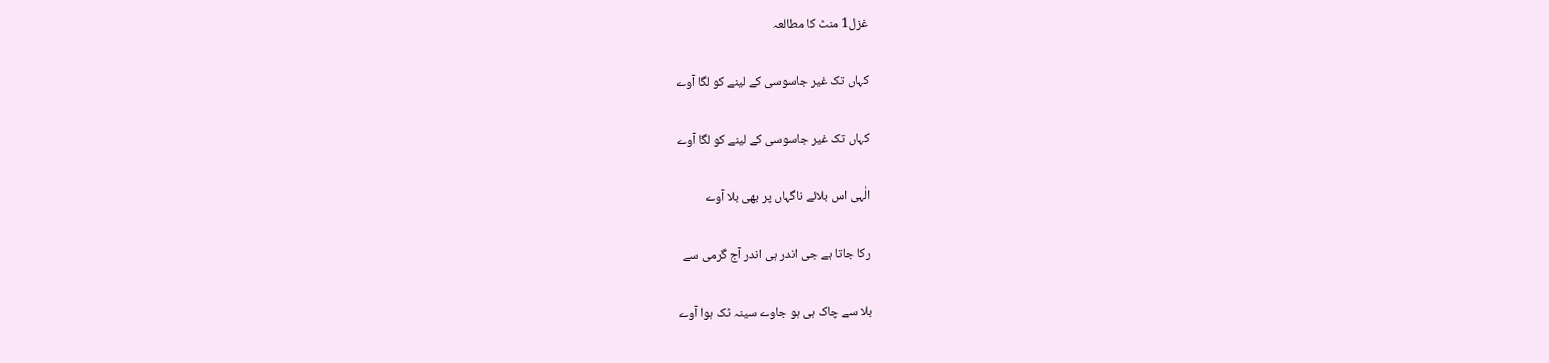غزل1 منٹ کا مطالعہ

کہاں تک غیر جاسوسی کے لینے کو لگا آوے

کہاں تک غیر جاسوسی کے لینے کو لگا آوے

الٰہی اس بلائے ناگہاں پر بھی بلا آوے

رکا جاتا ہے جی اندر ہی اندر آج گرمی سے

بلا سے چاک ہی ہو جاوے سینہ ٹک ہوا آوے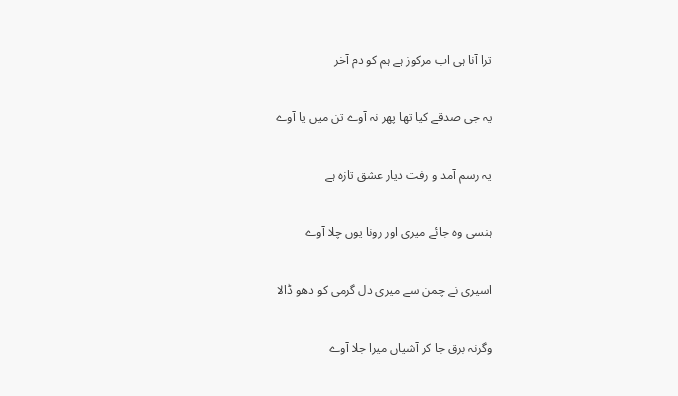ترا آنا ہی اب مرکوز ہے ہم کو دم آخر

یہ جی صدقے کیا تھا پھر نہ آوے تن میں یا آوے

یہ رسم آمد و رفت دیار عشق تازہ ہے

ہنسی وہ جائے میری اور رونا یوں چلا آوے

اسیری نے چمن سے میری دل گرمی کو دھو ڈالا

وگرنہ برق جا کر آشیاں میرا جلا آوے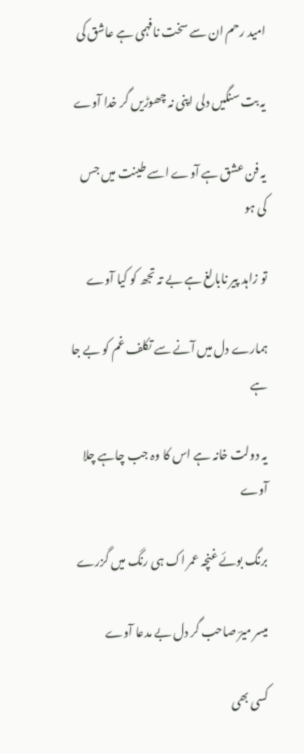امید رحم ان سے سخت نافہمی ہے عاشق کی

یہ بت سنگیں دلی اپنی نہ چھوڑیں گر خدا آوے

یہ فن عشق ہے آوے اسے طینت میں جس کی ہو

تو زاہد پیر نابالغ ہے بے تہ تجھ کو کیا آوے

ہمارے دل میں آنے سے تکلف غم کو بے جا ہے

یہ دولت خانہ ہے اس کا وہ جب چاہے چلا آوے

برنگ بوئے غنچہ عمر اک ہی رنگ میں گزرے

میسر میرؔ صاحب گر دل بے مدعا آوے

کسی بھی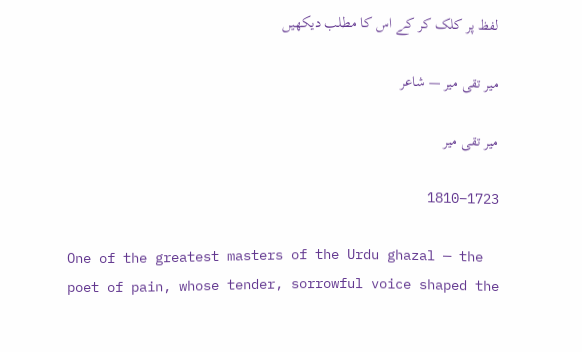لفظ پر کلک کر کے اس کا مطلب دیکھیں

میر تقی میر — شاعر

میر تقی میر

1723–1810

One of the greatest masters of the Urdu ghazal — the poet of pain, whose tender, sorrowful voice shaped the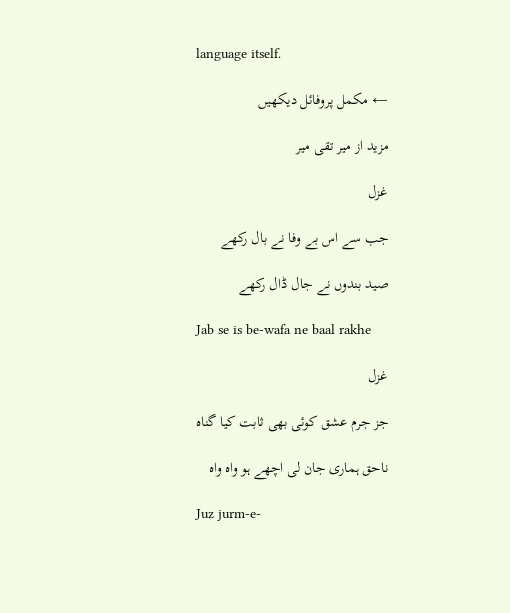language itself.

← مکمل پروفائل دیکھیں

مزید از میر تقی میر

غزل

جب سے اس بے وفا نے بال رکھے

صید بندوں نے جال ڈال رکھے

Jab se is be-wafa ne baal rakhe

غزل

جز جرم عشق کوئی بھی ثابت کیا گناہ

ناحق ہماری جان لی اچھے ہو واہ واہ

Juz jurm-e-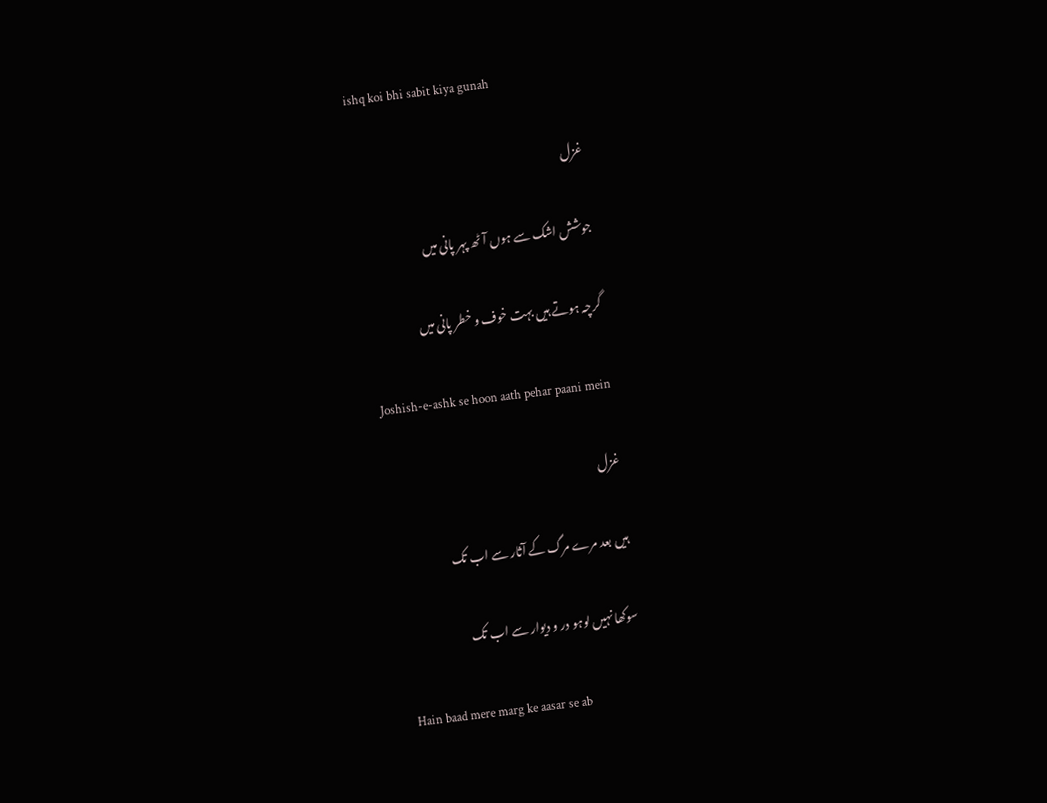ishq koi bhi sabit kiya gunah

غزل

جوشش اشک سے ہوں آٹھ پہر پانی میں

گرچہ ہوتے ہیں بہت خوف و خطر پانی میں

Joshish-e-ashk se hoon aath pehar paani mein

غزل

ہیں بعد مرے مرگ کے آثار سے اب تک

سوکھا نہیں لوہو در و دیوار سے اب تک

Hain baad mere marg ke aasar se ab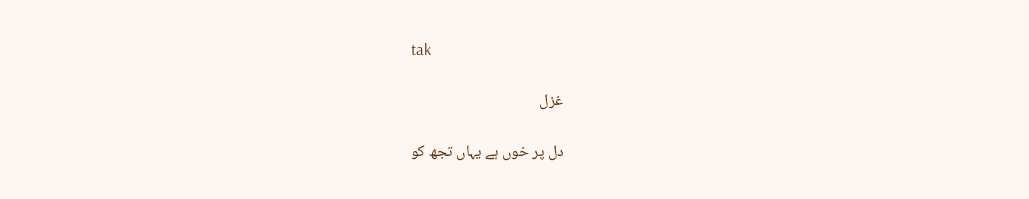tak

غزل

دل پر خوں ہے یہاں تجھ کو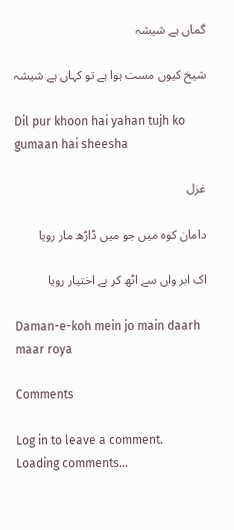گماں ہے شیشہ

شیخ کیوں مست ہوا ہے تو کہاں ہے شیشہ

Dil pur khoon hai yahan tujh ko gumaan hai sheesha

غزل

دامان کوہ میں جو میں ڈاڑھ مار رویا

اک ابر واں سے اٹھ کر بے اختیار رویا

Daman-e-koh mein jo main daarh maar roya

Comments

Log in to leave a comment.
Loading comments…